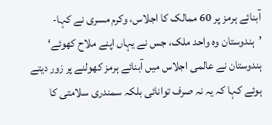آبنائے ہرمز پر 60 ممالک کا اجلاس، وکرم مسری نے کہا- ’ہندوستان وہ واحد ملک، جس نے یہاں اپنے ملاح کھوئے‘
ہندوستان نے عالمی اجلاس میں آبنائے ہرمز کھولنے پر زور دیتے ہوئے کہا کہ یہ نہ صرف توانائی بلکہ سمندری سلامتی کا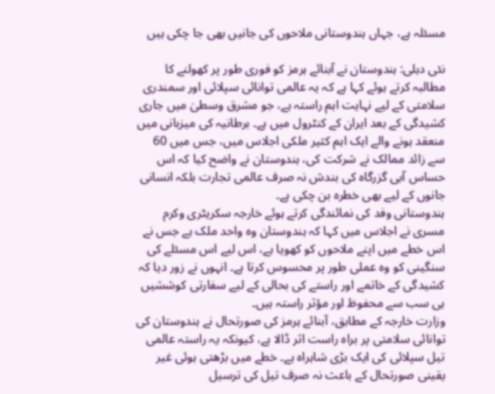مسئلہ ہے، جہاں ہندوستانی ملاحوں کی جانیں بھی جا چکی ہیں

نئی دہلی: ہندوستان نے آبنائے ہرمز کو فوری طور پر کھولنے کا مطالبہ کرتے ہوئے کہا ہے کہ یہ عالمی توانائی سپلائی اور سمندری سلامتی کے لیے نہایت اہم راستہ ہے، جو مشرق وسطیٰ میں جاری کشیدگی کے بعد ایران کے کنٹرول میں ہے۔ برطانیہ کی میزبانی میں منعقد ہونے والے ایک اہم کثیر ملکی اجلاس میں، جس میں 60 سے زائد ممالک نے شرکت کی، ہندوستان نے واضح کیا کہ اس حساس آبی گزرگاہ کی بندش نہ صرف عالمی تجارت بلکہ انسانی جانوں کے لیے بھی خطرہ بن چکی ہے۔
ہندوستانی وفد کی نمائندگی کرتے ہوئے خارجہ سکریٹری وکرم مسری نے اجلاس میں کہا کہ ہندوستان وہ واحد ملک ہے جس نے اس خطے میں اپنے ملاحوں کو کھویا ہے، اس لیے اس مسئلے کی سنگینی کو وہ عملی طور پر محسوس کرتا ہے۔ انہوں نے زور دیا کہ کشیدگی کے خاتمے اور راستے کی بحالی کے لیے سفارتی کوششیں ہی سب سے محفوظ اور مؤثر راستہ ہیں۔
وزارت خارجہ کے مطابق، آبنائے ہرمز کی صورتحال نے ہندوستان کی توانائی سلامتی پر براہ راست اثر ڈالا ہے، کیونکہ یہ راستہ عالمی تیل سپلائی کی ایک بڑی شاہراہ ہے۔ خطے میں بڑھتی ہوئی غیر یقینی صورتحال کے باعث نہ صرف تیل کی ترسیل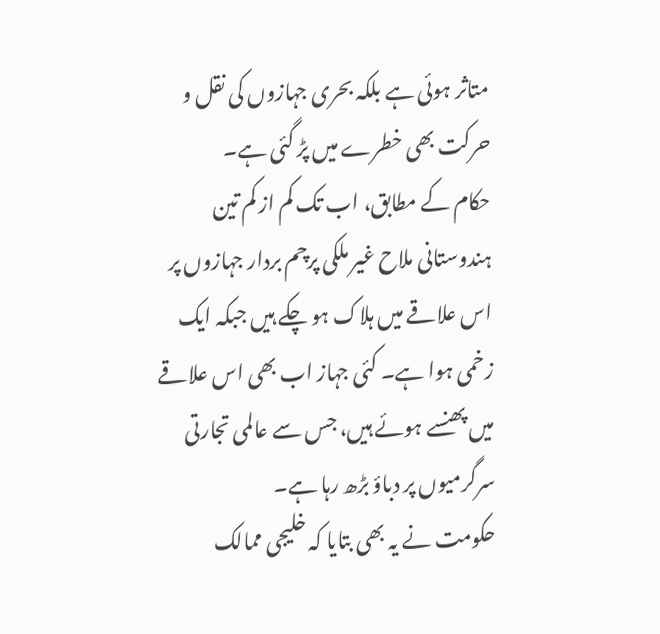متاثر ہوئی ہے بلکہ بحری جہازوں کی نقل و حرکت بھی خطرے میں پڑ گئی ہے۔
حکام کے مطابق، اب تک کم از کم تین ہندوستانی ملاح غیر ملکی پرچم بردار جہازوں پر اس علاقے میں ہلاک ہو چکے ہیں جبکہ ایک زخمی ہوا ہے۔ کئی جہاز اب بھی اس علاقے میں پھنسے ہوئے ہیں، جس سے عالمی تجارتی سرگرمیوں پر دباؤ بڑھ رہا ہے۔
حکومت نے یہ بھی بتایا کہ خلیجی ممالک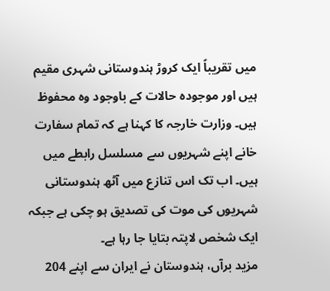میں تقریباً ایک کروڑ ہندوستانی شہری مقیم ہیں اور موجودہ حالات کے باوجود وہ محفوظ ہیں۔ وزارت خارجہ کا کہنا ہے کہ تمام سفارت خانے اپنے شہریوں سے مسلسل رابطے میں ہیں۔ اب تک اس تنازع میں آٹھ ہندوستانی شہریوں کی موت کی تصدیق ہو چکی ہے جبکہ ایک شخص لاپتہ بتایا جا رہا ہے۔
مزید برآں، ہندوستان نے ایران سے اپنے 204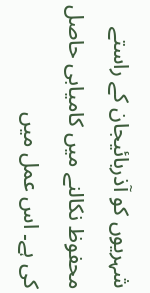شہریوں کو آذربائیجان کے راستے محفوظ نکالنے میں کامیابی حاصل کی ہے۔ اس عمل میں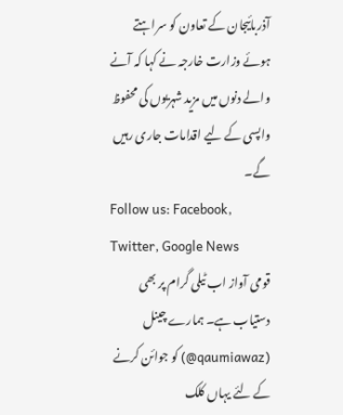آذربائیجان کے تعاون کو سراہتے ہوئے وزارت خارجہ نے کہا کہ آنے والے دنوں میں مزید شہریوں کی محفوظ واپسی کے لیے اقدامات جاری رہیں گے۔
Follow us: Facebook, Twitter, Google News
قومی آواز اب ٹیلی گرام پر بھی دستیاب ہے۔ ہمارے چینل (qaumiawaz@) کو جوائن کرنے کے لئے یہاں کلک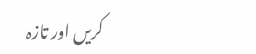کریں اور تازہ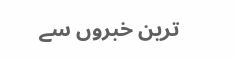ترین خبروں سے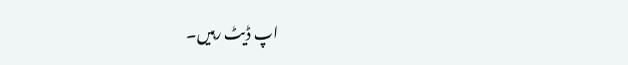اپ ڈیٹ رہیں۔